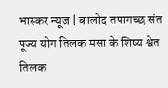भास्कर न्यूज | बालोद तपागच्छ संत पूज्य योग तिलक मसा के शिष्य श्वेत तिलक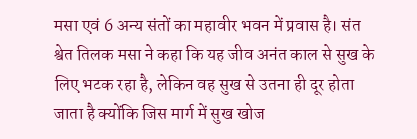मसा एवं 6 अन्य संतों का महावीर भवन में प्रवास है। संत श्वेत तिलक मसा ने कहा कि यह जीव अनंत काल से सुख के लिए भटक रहा है, लेकिन वह सुख से उतना ही दूर होता जाता है क्योंकि जिस मार्ग में सुख खोज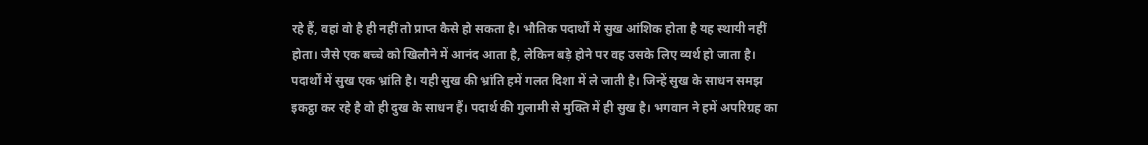रहे हैं, वहां वो है ही नहीं तो प्राप्त कैसे हो सकता है। भौतिक पदार्थों में सुख आंशिक होता है यह स्थायी नहीं होता। जैसे एक बच्चे को खिलौने में आनंद आता है, लेकिन बड़े होने पर वह उसके लिए व्यर्थ हो जाता है। पदार्थों में सुख एक भ्रांति है। यही सुख की भ्रांति हमें गलत दिशा में ले जाती है। जिन्हें सुख के साधन समझ इकट्ठा कर रहे है वो ही दुख के साधन हैं। पदार्थ की गुलामी से मुक्ति में ही सुख है। भगवान ने हमें अपरिग्रह का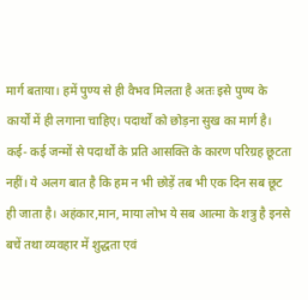मार्ग बताया। हमें पुण्य से ही वैभव मिलता है अतः इसे पुण्य के कार्यों में ही लगाना चाहिए। पदार्थों को छोड़ना सुख का मार्ग है। कई- कई जन्मों से पदार्थों के प्रति आसक्ति के कारण परिग्रह छूटता नहीं। ये अलग बात है कि हम न भी छोड़ें तब भी एक दिन सब छूट ही जाता है। अहंकार,मान, माया लोभ ये सब आत्मा के शत्रु है इनसे बचें तथा व्यवहार में शुद्धता एवं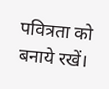पवित्रता को बनाये रखें।